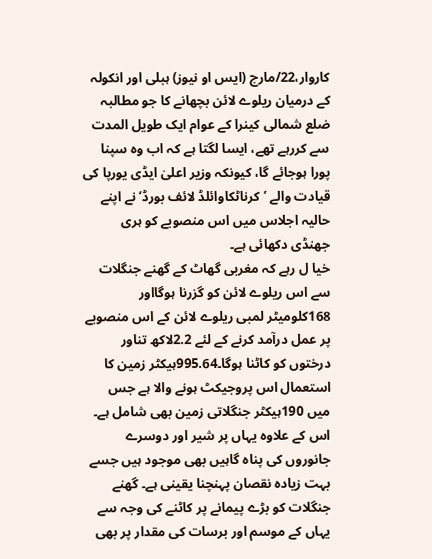کاروار،22/مارچ (ایس او نیوز) ہبلی اور انکولہ کے درمیان ریلوے لائن بچھانے کا جو مطالبہ ضلع شمالی کینرا کے عوام ایک طویل المدت سے کررہے تھے، ایسا لگتا ہے کہ اب وہ سپنا پورا ہوجائے گا، کیونکہ وزیر اعلیٰ ایڈی یورپا کی قیادت والے ’کرناٹکاوائلڈ لائف بورڈ‘نے اپنے حالیہ اجلاس میں اس منصوبے کو ہری جھنڈی دکھائی ہے۔
خیا ل رہے کہ مغربی گھاٹ کے گھنے جنگلات سے اس ریلوے لائن کو گزرنا ہوگااور 168کلومیٹر لمبی ریلوے لائن کے اس منصوبے پر عمل درآمد کرنے کے لئے 2.2لاکھ تناور درختوں کو کاٹنا ہوگا۔995.64ہیکٹر زمین کا استعمال اس پروجیکٹ ہونے والا ہے جس میں 190ہیکٹر جنگلاتی زمین بھی شامل ہے۔ اس کے علاوہ یہاں پر شیر اور دوسرے جانوروں کی پناہ گاہیں بھی موجود ہیں جسے بہت زیادہ نقصان پہنچنا یقینی ہے۔ گھنے جنگلات کو بڑے پیمانے پر کاٹنے کی وجہ سے یہاں کے موسم اور برسات کی مقدار پر بھی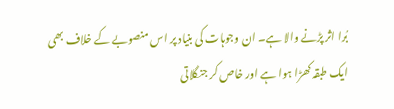بُرا اثر پڑنے والا ہے۔ ان وجوہات کی بنیاد پر اس منصوبے کے خلاف بھی ایک طبقہ کھڑا ہوا ہے اور خاص کر جنگلاتی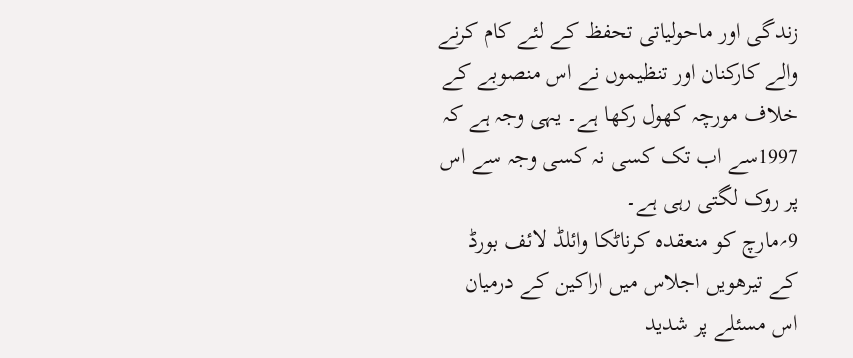زندگی اور ماحولیاتی تحفظ کے لئے کام کرنے والے کارکنان اور تنظیموں نے اس منصوبے کے خلاف مورچہ کھول رکھا ہے۔ یہی وجہ ہے کہ 1997سے اب تک کسی نہ کسی وجہ سے اس پر روک لگتی رہی ہے۔
9؍مارچ کو منعقدہ کرناٹکا وائلڈ لائف بورڈ کے تیرھویں اجلاس میں اراکین کے درمیان اس مسئلے پر شدید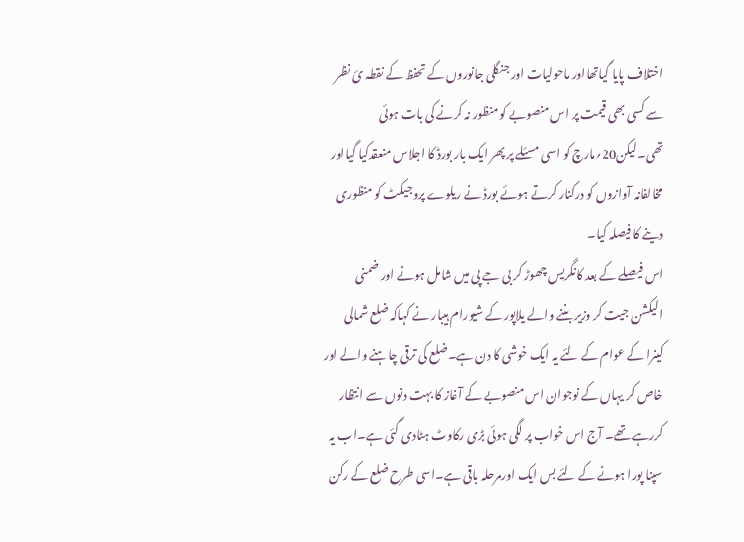اختلاف پایا گیاتھااور ماحولیات اور جنگلی جانوروں کے تحفظ کے نقطہ ئ نظر سے کسی بھی قیمت پر اس منصوبے کو منظور نہ کرنے کی بات ہوئی تھی۔لیکن20؍مارچ کو اسی مسئلے پر پھر ایک بار بورڈ کا اجلاس منعقدکیا گیااور مخالفانہ آوازوں کو درکنار کرتے ہوئے بورڈ نے ریلوے پروجیکٹ کو منظوری دینے کا فیصلہ کیا۔
اس فیصلے کے بعد کانگریس چھوڑ کر بی جے پی میں شامل ہونے اور ضمنی الیکشن جیت کر وزیر بننے والے یلاپور کے شیورام ہیبار نے کہاکہ ضلع شمالی کینرا کے عوام کے لئے یہ ایک خوشی کا دن ہے۔ضلع کی ترقی چاہنے والے اور خاص کر یہاں کے نوجوان اس منصوبے کے آغاز کا بہت دنوں سے انتظار کررہے تھے۔ آج اس خواب پر لگی ہوئی بڑی رکاوٹ ہٹادی گئی ہے۔اب یہ سپنا پورا ہونے کے لئے بس ایک اورمرحلہ باقی ہے۔اسی طرح ضلع کے رکن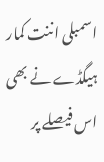اسمبلی اننت کمار ہیگڈے نے بھی اس فیصلے پر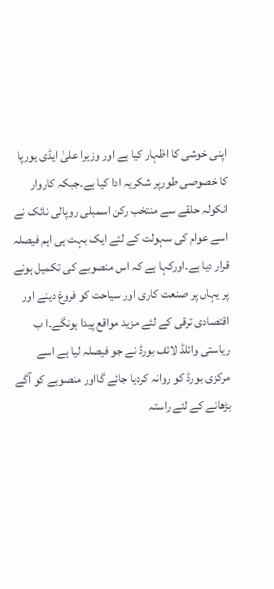اپنی خوشی کا اظہار کیا ہے اور وزیرا علیٰ ایڈی یورپا کا خصوصی طورپر شکریہ ادا کیا ہے۔جبکہ کاروار انکولہ حلقے سے منتخب رکن اسمبلی روپالی نائک نے اسے عوام کی سہولت کے لئے ایک بہت ہی اہم فیصلہ قرار دیا ہے۔اورکہا ہے کہ اس منصوبے کی تکمیل ہونے پر یہاں پر صنعت کاری اور سیاحت کو فروغ دینے اور اقتصادی ترقی کے لئے مزید مواقع پیدا ہونگے۔ا ب ریاستی وائلڈ لائف بورڈ نے جو فیصلہ لیا ہے اسے مرکزی بورڈ کو روانہ کردیا جائے گااور منصوبے کو آگے بڑھانے کے لئے راستہ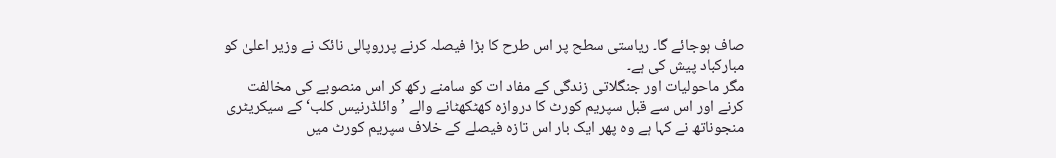صاف ہوجائے گا۔ ریاستی سطح پر اس طرح کا بڑا فیصلہ کرنے پرروپالی نائک نے وزیر اعلیٰ کو مبارکباد پیش کی ہے۔
مگر ماحولیات اور جنگلاتی زندگی کے مفاد ات کو سامنے رکھ کر اس منصوبے کی مخالفت کرنے اور اس سے قبل سپریم کورٹ کا دروازہ کھٹکھٹانے والے ’وائلڈرنیس کلب‘ کے سیکریٹری منجوناتھ نے کہا ہے وہ پھر ایک بار اس تازہ فیصلے کے خلاف سپریم کورٹ میں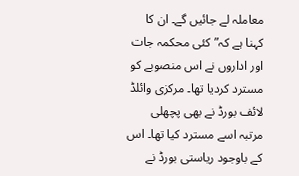معاملہ لے جائیں گے۔ ان کا کہنا ہے کہ”کئی محکمہ جات اور اداروں نے اس منصوبے کو مسترد کردیا تھا۔ مرکزی وائلڈ لائف بورڈ نے بھی پچھلی مرتبہ اسے مسترد کیا تھا۔ اس کے باوجود ریاستی بورڈ نے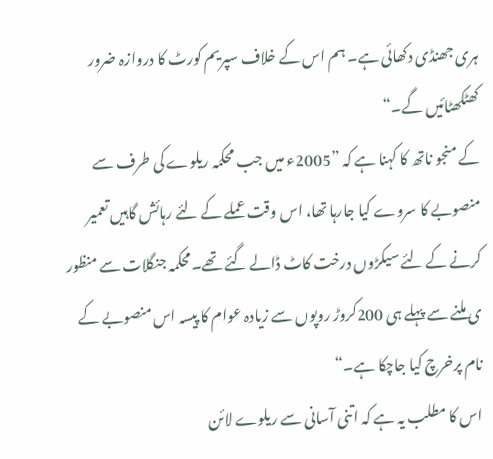ہری جھنڈی دکھائی ہے۔ ہم اس کے خلاف سپریم کورٹ کا دروازہ ضرور کھٹکھٹائیں گے۔“
کے منجو ناتھ کا کہنا ہے کہ ”2005ء میں جب محکمہ ریلوے کی طرف سے منصوبے کا سروے کیا جارہا تھا، اس وقت عملے کے لئے رہائش گاہیں تعمیر کرنے کے لئے سیکڑوں درخت کاٹ ڈالے گئے تھے۔محکمہ جنگلات سے منظور ی ملنے سے پہلے ہی 200کروڑ روپوں سے زیادہ عوام کا پیسہ اس منصوبے کے نام پرخرچ کیا جاچکا ہے۔“
اس کا مطلب یہ ہے کہ اتنی آسانی سے ریلوے لائن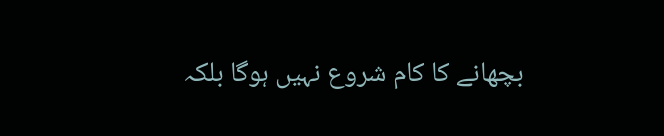بچھانے کا کام شروع نہیں ہوگا بلکہ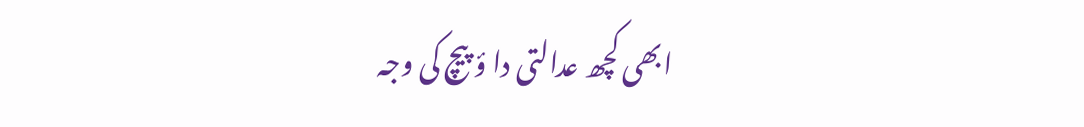ابھی کچھ عدالتی دا ؤ پیچ کی وجہ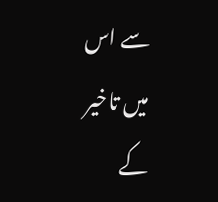سے اس میں تاخیر کے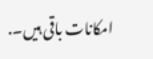امکانات باقی ہیں۔.